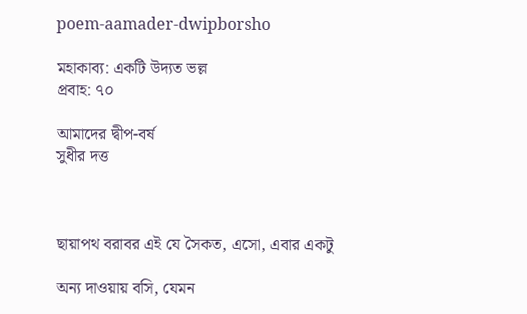poem-aamader-dwipborsho

মহাকাব্য: একটি উদ্যত ভল্ল
প্রবাহ: ৭০

আমাদের দ্বীপ-বর্ষ
সুধীর দত্ত



ছায়াপথ বরাবর এই যে সৈকত, এসো, এবার একটু

অন্য দাওয়ায় বসি, যেমন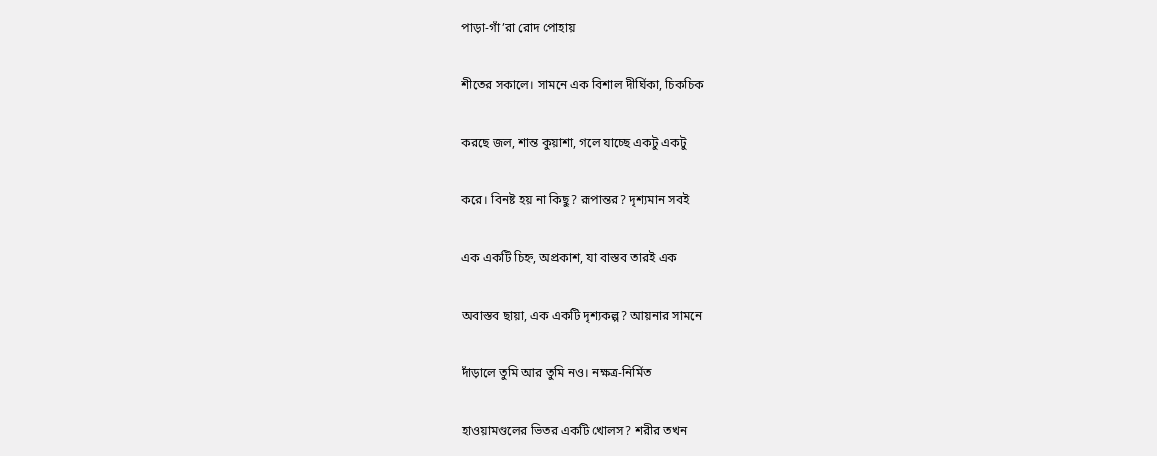পাড়া-গাঁ’রা রোদ পোহায়

শীতের সকালে। সামনে এক বিশাল দীর্ঘিকা, চিকচিক

করছে জল, শান্ত কুয়াশা, গলে যাচ্ছে একটু একটু

করে। বিনষ্ট হয় না কিছু? রূপান্তর? দৃশ্যমান সবই

এক একটি চিহ্ন, অপ্রকাশ, যা বাস্তব তারই এক

অবাস্তব ছায়া, এক একটি দৃশ্যকল্প? আয়নার সামনে

দাঁড়ালে তুমি আর তুমি নও। নক্ষত্র-নির্মিত

হাওয়ামণ্ডলের ভিতর একটি খোলস? শরীর তখন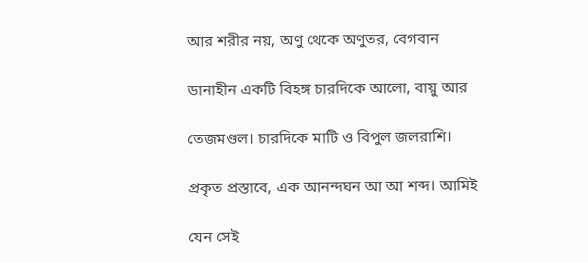আর শরীর নয়, অণু থেকে অণুতর, বেগবান

ডানাহীন একটি বিহঙ্গ চারদিকে আলো, বায়ু আর

তেজমণ্ডল। চারদিকে মাটি ও বিপুল জলরাশি।

প্রকৃত প্রস্তাবে, এক আনন্দঘন আ আ শব্দ। আমিই

যেন সেই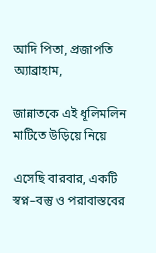আদি পিতা, প্রজাপতি অ্যাব্রাহাম,

জান্নাতকে এই ধূলিমলিন মাটিতে উড়িয়ে নিয়ে

এসেছি বারবার, একটি স্বপ্ন–বস্তু ও পরাবাস্তবের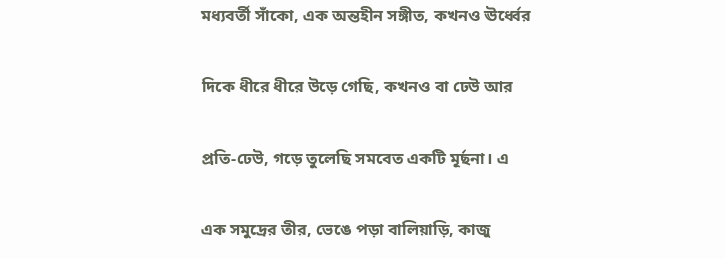মধ্যবর্তী সাঁকো, এক অন্তহীন সঙ্গীত, কখনও ঊর্ধ্বের

দিকে ধীরে ধীরে উড়ে গেছি, কখনও বা ঢেউ আর

প্রতি-ঢেউ, গড়ে তুলেছি সমবেত একটি মূর্ছনা। এ

এক সমুদ্রের তীর, ভেঙে পড়া বালিয়াড়ি, কাজু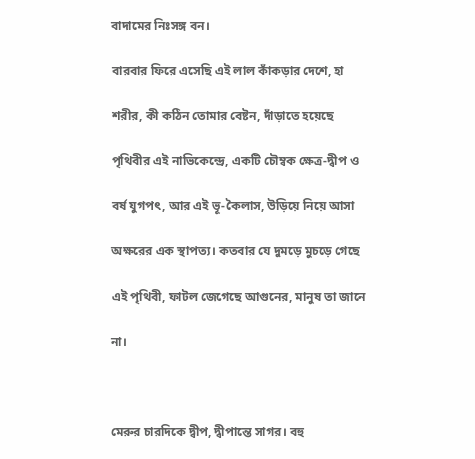বাদামের নিঃসঙ্গ বন।

বারবার ফিরে এসেছি এই লাল কাঁকড়ার দেশে, হা

শরীর, কী কঠিন তোমার বেষ্টন, দাঁড়াতে হয়েছে

পৃথিবীর এই নাভিকেন্দ্রে, একটি চৌম্বক ক্ষেত্র-দ্বীপ ও

বর্ষ যুগপৎ, আর এই ভূ-কৈলাস, উড়িয়ে নিয়ে আসা

অক্ষরের এক স্থাপত্য। কতবার যে দুমড়ে মুচড়ে গেছে

এই পৃথিবী, ফাটল জেগেছে আগুনের, মানুষ তা জানে

না।



মেরুর চারদিকে দ্বীপ, দ্বীপান্তে সাগর। বহু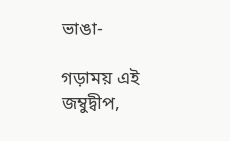ভাঙা-

গড়াময় এই জম্বুদ্বীপ,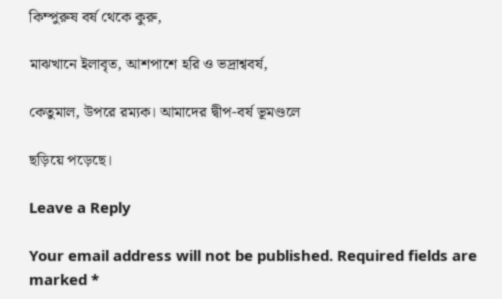কিম্পুরুষ বর্ষ থেকে কুরু,

মাঝখানে ইলাবৃত, আশপাশে হরি ও ভদ্রাশ্ববর্ষ,

কেতুমাল, উপরে রম্যক। আমাদের দ্বীপ-বর্ষ ভূমণ্ডলে

ছড়িয়ে পড়েছে।

Leave a Reply

Your email address will not be published. Required fields are marked *